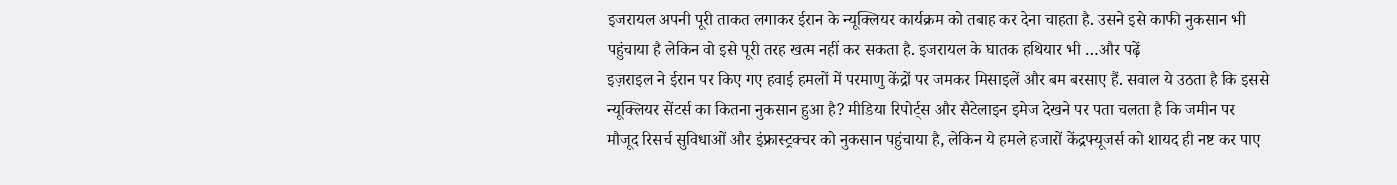इजरायल अपनी पूरी ताकत लगाकर ईरान के न्यूक्लियर कार्यक्रम को तबाह कर देना चाहता है. उसने इसे काफी नुकसान भी पहुंचाया है लेकिन वो इसे पूरी तरह खत्म नहीं कर सकता है. इजरायल के घातक हथियार भी …और पढ़ें
इज़राइल ने ईरान पर किए गए हवाई हमलों में परमाणु केंद्रों पर जमकर मिसाइलें और बम बरसाए हैं. सवाल ये उठता है कि इससे न्यूक्लियर सेंटर्स का कितना नुकसान हुआ है? मीडिया रिपोर्ट्स और सैटेलाइन इमेज देखने पर पता चलता है कि जमीन पर मौजूद रिसर्च सुविधाओं और इंफ्रास्ट्रक्चर को नुकसान पहुंचाया है, लेकिन ये हमले हजारों केंद्रफ्यूजर्स को शायद ही नष्ट कर पाए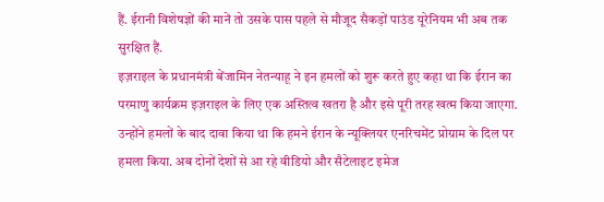हैं. ईरानी विशेषज्ञों की मानें तो उसके पास पहले से मौजूद सैकड़ों पाउंड यूरेनियम भी अब तक सुरक्षित हैं.
इज़राइल के प्रधानमंत्री बेंजामिन नेतन्याहू ने इन हमलों को शुरू करते हुए कहा था कि ईरान का परमाणु कार्यक्रम इज़राइल के लिए एक अस्तित्व खतरा है और इसे पूरी तरह खत्म किया जाएगा. उन्होंने हमलों के बाद दावा किया था कि हमने ईरान के न्यूक्लियर एनरिचमेंट प्रोग्राम के दिल पर हमला किया. अब दोनों देशों से आ रहे वीडियो और सैटेलाइट इमेज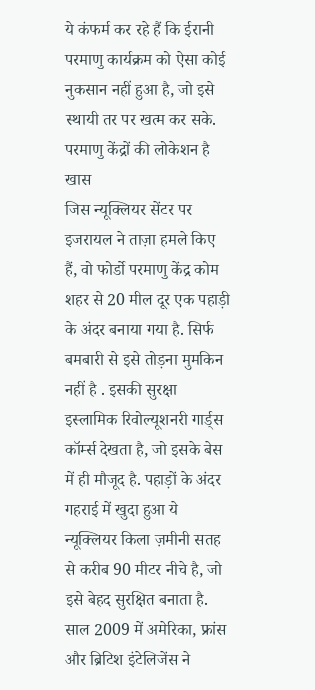ये कंफर्म कर रहे हैं कि ईरानी परमाणु कार्यक्रम को ऐसा कोई नुकसान नहीं हुआ है, जो इसे स्थायी तर पर खत्म कर सके.
परमाणु केंद्रों की लोकेशन है खास
जिस न्यूक्लियर सेंटर पर इजरायल ने ताज़ा हमले किए हैं, वो फोर्डो परमाणु केंद्र कोम शहर से 20 मील दूर एक पहाड़ी के अंदर बनाया गया है. सिर्फ बमबारी से इसे तोड़ना मुमकिन नहीं है . इसकी सुरक्षा इस्लामिक रिवोल्यूशनरी गार्ड्स कॉर्म्स देखता है, जो इसके बेस में ही मौजूद है. पहाड़ों के अंदर गहराई में खुदा हुआ ये न्यूक्लियर किला ज़मीनी सतह से करीब 90 मीटर नीचे है, जो इसे बेहद सुरक्षित बनाता है. साल 2009 में अमेरिका, फ्रांस और ब्रिटिश इंटेलिजेंस ने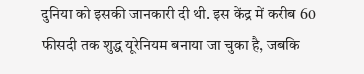दुनिया को इसकी जानकारी दी थी. इस केंद्र में करीब 60 फीसदी तक शुद्ध यूरेनियम बनाया जा चुका है, जबकि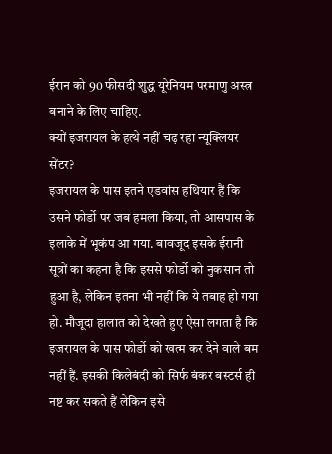ईरान को 90 फीसदी शुद्ध यूरेनियम परमाणु अस्त्र बनाने के लिए चाहिए.
क्यों इजरायल के हत्थे नहीं चढ़ रहा न्यूक्लियर सेंटर?
इजरायल के पास इतने एडवांस हथियार हैं कि उसने फोर्डो पर जब हमला किया, तो आसपास के इलाके में भूकंप आ गया. बावजूद इसके ईरानी सूत्रों का कहना है कि इससे फोर्डो को नुकसान तो हुआ है, लेकिन इतना भी नहीं कि ये तबाह हो गया हो. मौजूदा हालात को देखते हुए ऐसा लगता है कि इजरायल के पास फोर्डो को खत्म कर देने वाले बम नहीं हैं. इसकी किलेबंदी को सिर्फ बंकर बस्टर्स ही नष्ट कर सकते हैं लेकिन इसे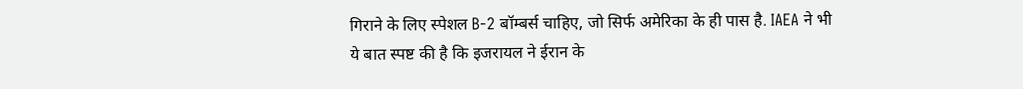गिराने के लिए स्पेशल B-2 बॉम्बर्स चाहिए, जो सिर्फ अमेरिका के ही पास है. IAEA ने भी ये बात स्पष्ट की है कि इजरायल ने ईरान के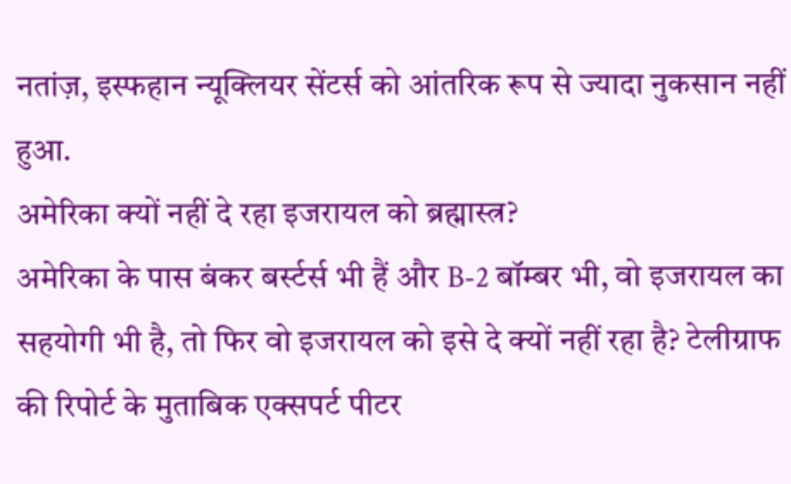नतांज़, इस्फहान न्यूक्लियर सेंटर्स को आंतरिक रूप से ज्यादा नुकसान नहीं हुआ.
अमेरिका क्यों नहीं दे रहा इजरायल को ब्रह्मास्त्र?
अमेरिका के पास बंकर बर्स्टर्स भी हैं और B-2 बॉम्बर भी, वो इजरायल का सहयोगी भी है, तो फिर वो इजरायल को इसे दे क्यों नहीं रहा है? टेलीग्राफ की रिपोर्ट के मुताबिक एक्सपर्ट पीटर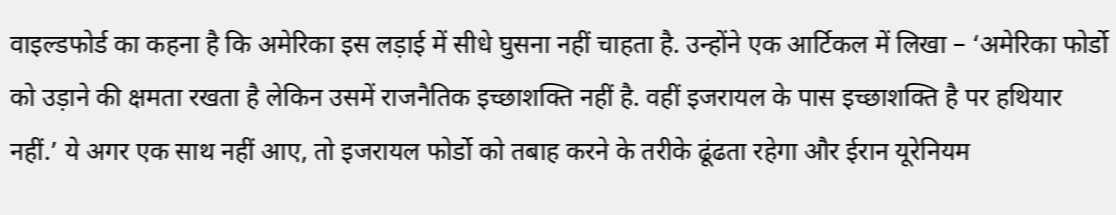वाइल्डफोर्ड का कहना है कि अमेरिका इस लड़ाई में सीधे घुसना नहीं चाहता है. उन्होंने एक आर्टिकल में लिखा – ‘अमेरिका फोर्डो को उड़ाने की क्षमता रखता है लेकिन उसमें राजनैतिक इच्छाशक्ति नहीं है. वहीं इजरायल के पास इच्छाशक्ति है पर हथियार नहीं.’ ये अगर एक साथ नहीं आए, तो इजरायल फोर्डो को तबाह करने के तरीके ढूंढता रहेगा और ईरान यूरेनियम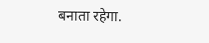बनाता रहेगा.